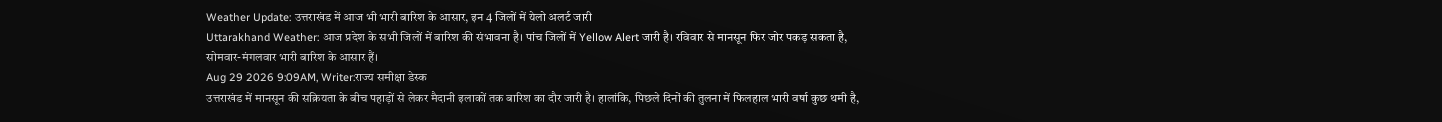Weather Update: उत्तराखंड में आज भी भारी बारिश के आसार, इन 4 जिलों में येलो अलर्ट जारी
Uttarakhand Weather: आज प्रदेश के सभी जिलों में बारिश की संभावना है। पांच जिलों में Yellow Alert जारी है। रविवार से मानसून फिर जोर पकड़ सकता है, सोमवार-मंगलवार भारी बारिश के आसार हैं।
Aug 29 2026 9:09AM, Writer:राज्य समीक्षा डेस्क
उत्तराखंड में मानसून की सक्रियता के बीच पहाड़ों से लेकर मैदानी इलाकों तक बारिश का दौर जारी है। हालांकि, पिछले दिनों की तुलना में फिलहाल भारी वर्षा कुछ थमी है,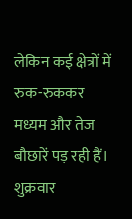लेकिन कई क्षेत्रों में रुक-रुककर मध्यम और तेज बौछारें पड़ रही हैं। शुक्रवार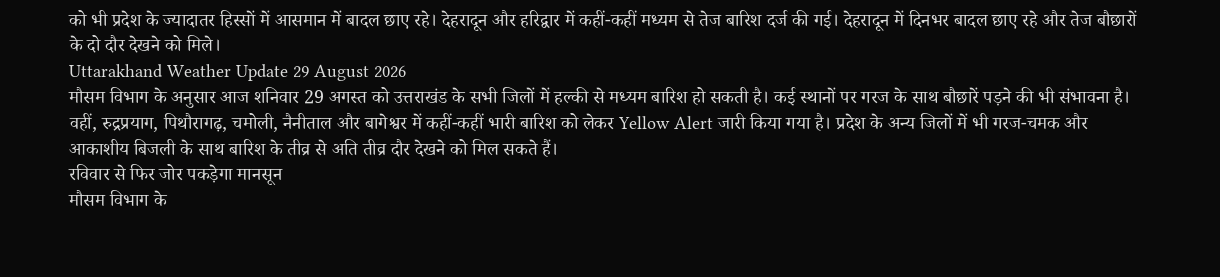को भी प्रदेश के ज्यादातर हिस्सों में आसमान में बादल छाए रहे। देहरादून और हरिद्वार में कहीं-कहीं मध्यम से तेज बारिश दर्ज की गई। देहरादून में दिनभर बादल छाए रहे और तेज बौछारों के दो दौर देखने को मिले।
Uttarakhand Weather Update 29 August 2026
मौसम विभाग के अनुसार आज शनिवार 29 अगस्त को उत्तराखंड के सभी जिलों में हल्की से मध्यम बारिश हो सकती है। कई स्थानों पर गरज के साथ बौछारें पड़ने की भी संभावना है। वहीं, रुद्रप्रयाग, पिथौरागढ़, चमोली, नैनीताल और बागेश्वर में कहीं-कहीं भारी बारिश को लेकर Yellow Alert जारी किया गया है। प्रदेश के अन्य जिलों में भी गरज-चमक और आकाशीय बिजली के साथ बारिश के तीव्र से अति तीव्र दौर देखने को मिल सकते हैं।
रविवार से फिर जोर पकड़ेगा मानसून
मौसम विभाग के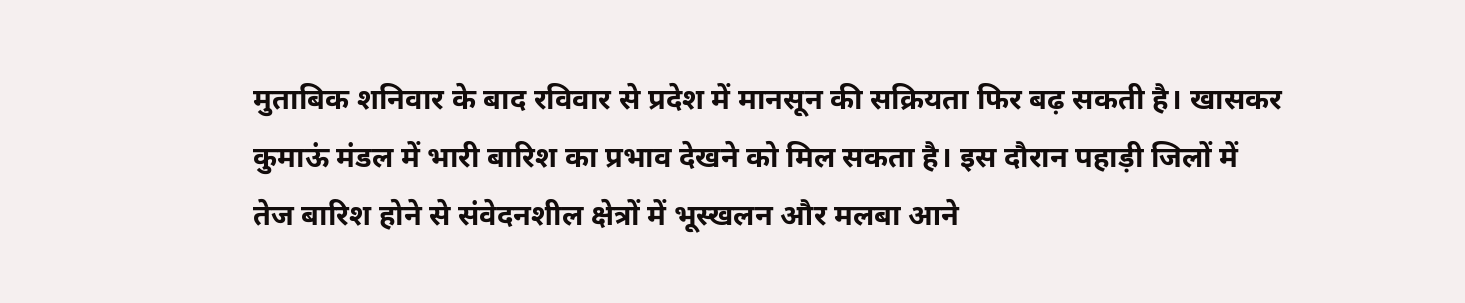मुताबिक शनिवार के बाद रविवार से प्रदेश में मानसून की सक्रियता फिर बढ़ सकती है। खासकर कुमाऊं मंडल में भारी बारिश का प्रभाव देखने को मिल सकता है। इस दौरान पहाड़ी जिलों में तेज बारिश होने से संवेदनशील क्षेत्रों में भूस्खलन और मलबा आने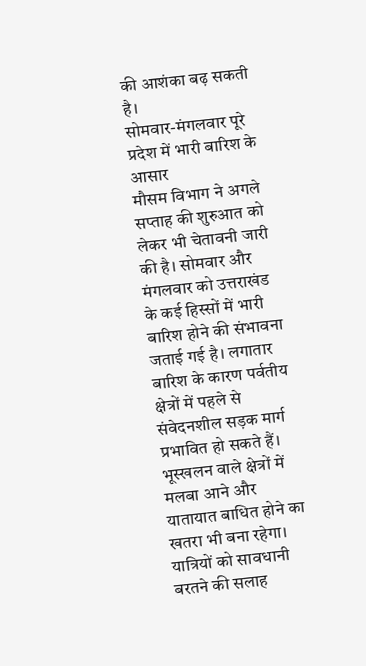की आशंका बढ़ सकती है।
सोमवार-मंगलवार पूरे प्रदेश में भारी बारिश के आसार
मौसम विभाग ने अगले सप्ताह की शुरुआत को लेकर भी चेतावनी जारी की है। सोमवार और मंगलवार को उत्तराखंड के कई हिस्सों में भारी बारिश होने की संभावना जताई गई है। लगातार बारिश के कारण पर्वतीय क्षेत्रों में पहले से संवेदनशील सड़क मार्ग प्रभावित हो सकते हैं। भूस्खलन वाले क्षेत्रों में मलबा आने और यातायात बाधित होने का खतरा भी बना रहेगा।
यात्रियों को सावधानी बरतने की सलाह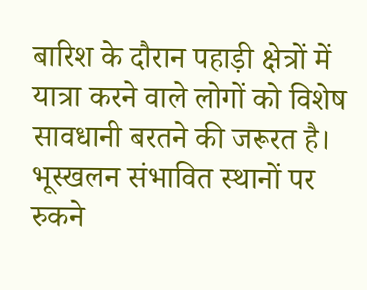बारिश के दौरान पहाड़ी क्षेत्रों में यात्रा करने वाले लोगों को विशेष सावधानी बरतने की जरूरत है। भूस्खलन संभावित स्थानों पर रुकने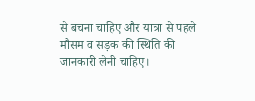से बचना चाहिए और यात्रा से पहले मौसम व सड़क की स्थिति की जानकारी लेनी चाहिए।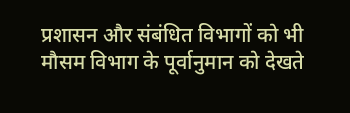प्रशासन और संबंधित विभागों को भी मौसम विभाग के पूर्वानुमान को देखते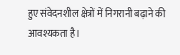हुए संवेदनशील क्षेत्रों में निगरानी बढ़ाने की आवश्यकता है।